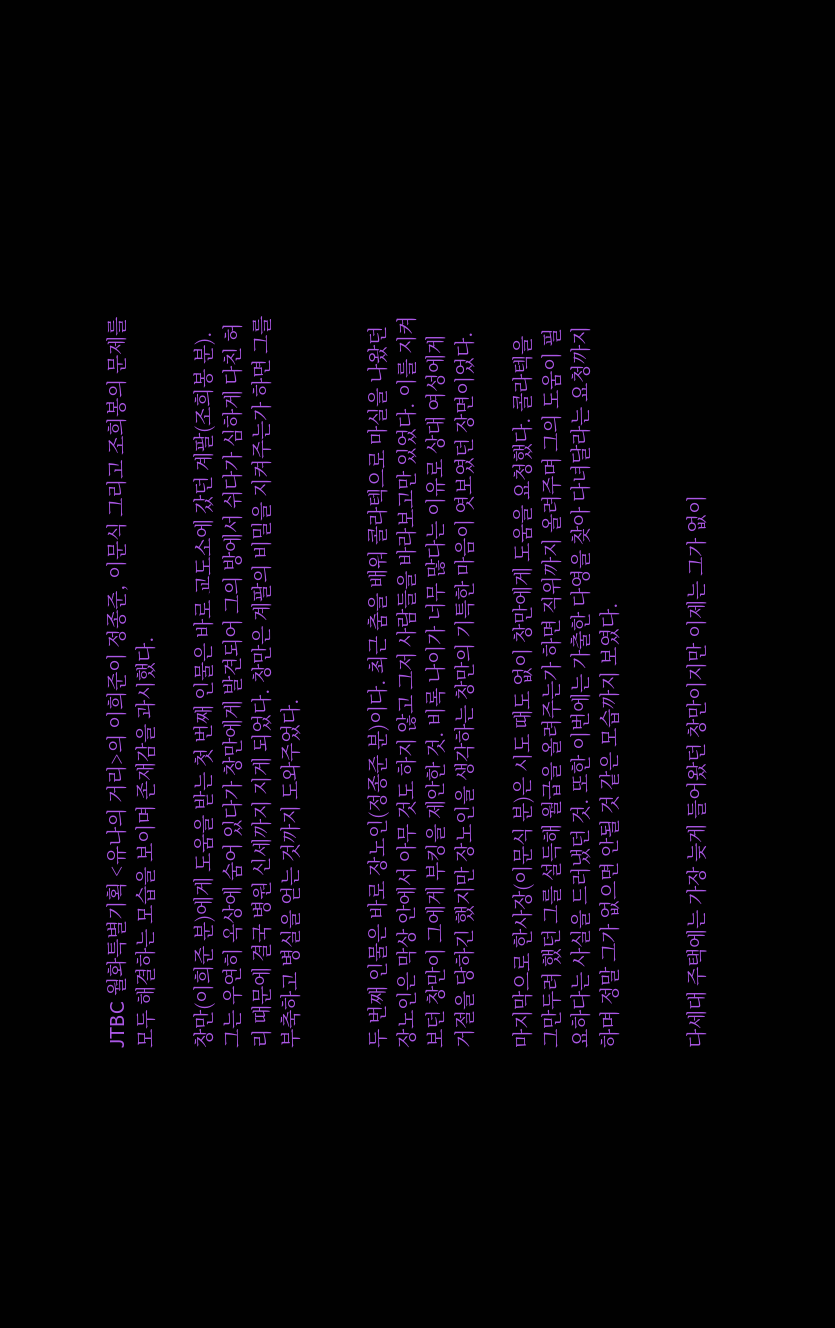JTBC 월화특별기획 <유나의 거리>의 이희준이 정종준, 이문식 그리고 조희봉의 문제를 모두 해결하는 모습을 보이며 존재감을 과시했다.

창만(이희준 분)에게 도움을 받는 첫 번째 인물은 바로 교도소에 갔던 계팔(조희봉 분). 그는 우연히 옥상에 숨어 있다가 창만에게 발견되어 그의 방에서 쉬다가 심하게 다친 허리 때문에 결국 병원 신세까지 지게 되었다. 창만은 계팔의 비밀을 지켜주는가 하면 그를 부축하고 병실을 얻는 것까지 도와주었다.


두 번째 인물은 바로 장노인(정종준 분)이다. 최근 춤을 배워 콜라텍으로 마실을 나왔던 장노인은 막상 안에서 아무 것도 하지 않고 그저 사람들을 바라보고만 있었다. 이를 지켜보던 창만이 그에게 부킹을 제안한 것. 비록 나이가 너무 많다는 이유로 상대 여성에게 거절을 당하긴 했지만 장노인을 생각하는 창만의 기특한 마음이 엿보였던 장면이었다.

마지막으로 한사장(이문식 분)은 시도 때도 없이 창만에게 도움을 요청했다. 콜라텍을 그만두려 했던 그를 설득해 월급을 올려주는가 하면 직위까지 올려주며 그의 도움이 필요하다는 사실을 드러냈던 것. 또한 이번에는 가출한 다영을 찾아 다녀달라는 요청까지하며 정말 그가 없으면 안될 것 같은 모습까지 보였다.


다세대 주택에는 가장 늦게 들어왔던 창만이지만 이제는 그가 없이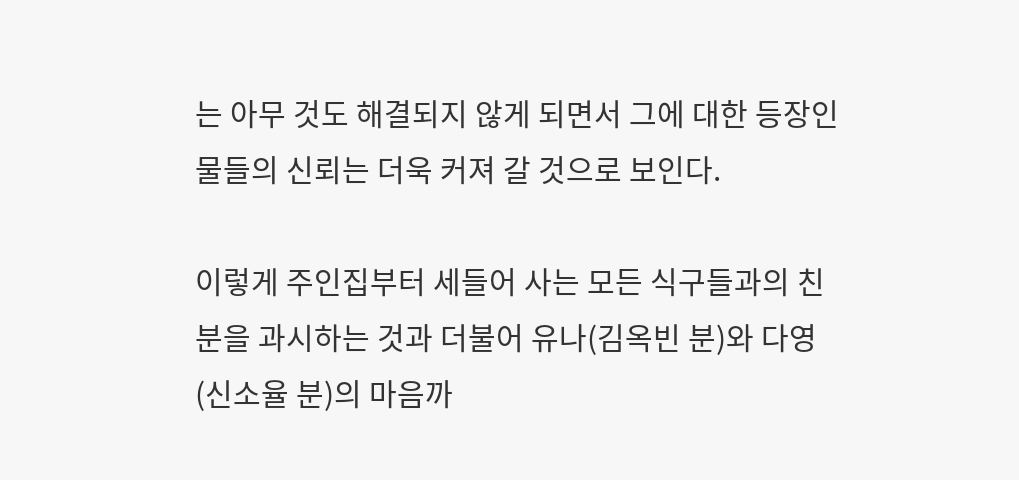는 아무 것도 해결되지 않게 되면서 그에 대한 등장인물들의 신뢰는 더욱 커져 갈 것으로 보인다.

이렇게 주인집부터 세들어 사는 모든 식구들과의 친분을 과시하는 것과 더불어 유나(김옥빈 분)와 다영(신소율 분)의 마음까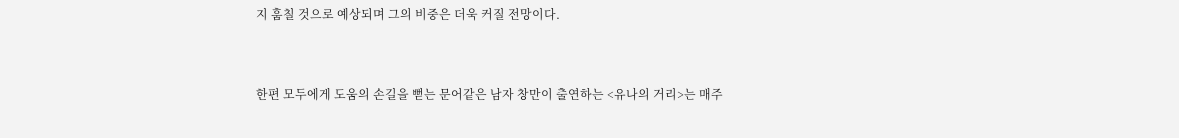지 훔칠 것으로 예상되며 그의 비중은 더욱 커질 전망이다.


한편 모두에게 도움의 손길을 뻗는 문어같은 남자 창만이 출연하는 <유나의 거리>는 매주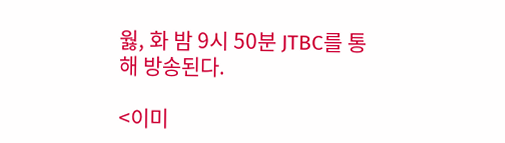웛, 화 밤 9시 50분 JTBC를 통해 방송된다.

<이미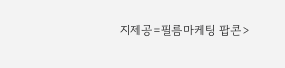지제공=필름마케팅 팝콘>